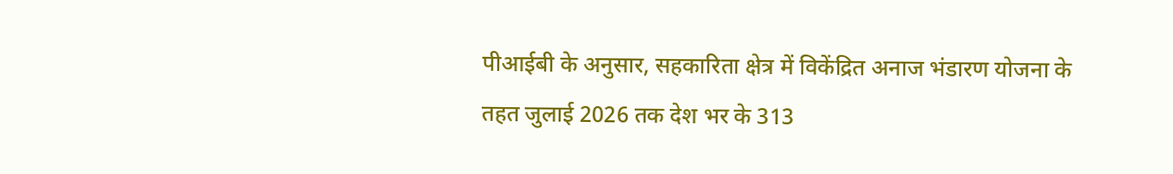पीआईबी के अनुसार, सहकारिता क्षेत्र में विकेंद्रित अनाज भंडारण योजना के तहत जुलाई 2026 तक देश भर के 313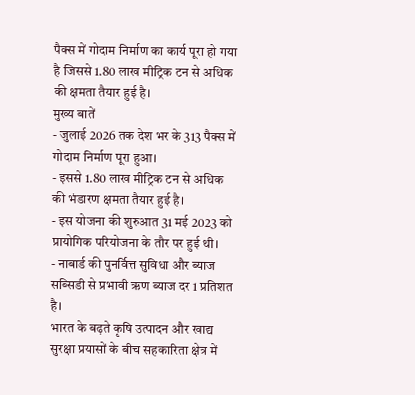पैक्स में गोदाम निर्माण का कार्य पूरा हो गया है जिससे 1.80 लाख मीट्रिक टन से अधिक की क्षमता तैयार हुई है।
मुख्य बातें
- जुलाई 2026 तक देश भर के 313 पैक्स में गोदाम निर्माण पूरा हुआ।
- इससे 1.80 लाख मीट्रिक टन से अधिक की भंडारण क्षमता तैयार हुई है।
- इस योजना की शुरुआत 31 मई 2023 को प्रायोगिक परियोजना के तौर पर हुई थी।
- नाबार्ड की पुनर्वित्त सुविधा और ब्याज सब्सिडी से प्रभावी ऋण ब्याज दर 1 प्रतिशत है।
भारत के बढ़ते कृषि उत्पादन और खाद्य सुरक्षा प्रयासों के बीच सहकारिता क्षेत्र में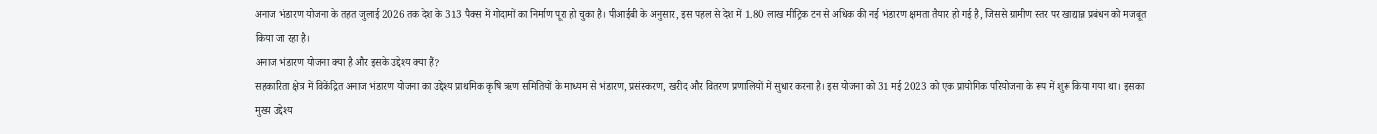अनाज भंडारण योजना के तहत जुलाई 2026 तक देश के 313 पैक्स में गोदामों का निर्माण पूरा हो चुका है। पीआईबी के अनुसार, इस पहल से देश में 1.80 लाख मीट्रिक टन से अधिक की नई भंडारण क्षमता तैयार हो गई है, जिससे ग्रामीण स्तर पर खाद्यान्न प्रबंधन को मजबूत किया जा रहा है।
अनाज भंडारण योजना क्या है और इसके उद्देश्य क्या हैं?
सहकारिता क्षेत्र में विकेंद्रित अनाज भंडारण योजना का उद्देश्य प्राथमिक कृषि ऋण समितियों के माध्यम से भंडारण, प्रसंस्करण, खरीद और वितरण प्रणालियों में सुधार करना है। इस योजना को 31 मई 2023 को एक प्रायोगिक परियोजना के रूप में शुरू किया गया था। इसका मुख्य उद्देश्य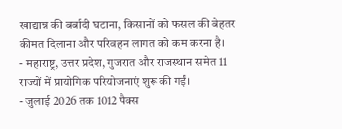खाद्यान्न की बर्बादी घटाना, किसानों को फसल की बेहतर कीमत दिलाना और परिवहन लागत को कम करना है।
- महाराष्ट्र, उत्तर प्रदेश, गुजरात और राजस्थान समेत 11 राज्यों में प्रायोगिक परियोजनाएं शुरू की गईं।
- जुलाई 2026 तक 1012 पैक्स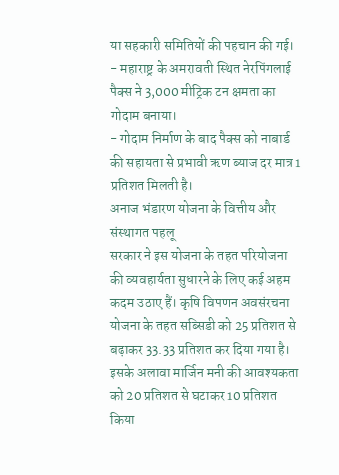या सहकारी समितियों की पहचान की गई।
- महाराष्ट्र के अमरावती स्थित नेरपिंगलाई पैक्स ने 3,000 मीट्रिक टन क्षमता का गोदाम बनाया।
- गोदाम निर्माण के बाद पैक्स को नाबार्ड की सहायता से प्रभावी ऋण ब्याज दर मात्र 1 प्रतिशत मिलती है।
अनाज भंडारण योजना के वित्तीय और संस्थागत पहलू
सरकार ने इस योजना के तहत परियोजना की व्यवहार्यता सुधारने के लिए कई अहम कदम उठाए हैं। कृषि विपणन अवसंरचना योजना के तहत सब्सिडी को 25 प्रतिशत से बढ़ाकर 33.33 प्रतिशत कर दिया गया है। इसके अलावा मार्जिन मनी की आवश्यकता को 20 प्रतिशत से घटाकर 10 प्रतिशत किया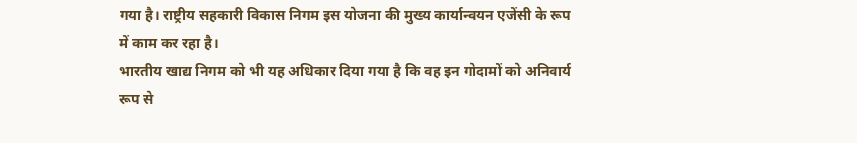गया है। राष्ट्रीय सहकारी विकास निगम इस योजना की मुख्य कार्यान्वयन एजेंसी के रूप में काम कर रहा है।
भारतीय खाद्य निगम को भी यह अधिकार दिया गया है कि वह इन गोदामों को अनिवार्य रूप से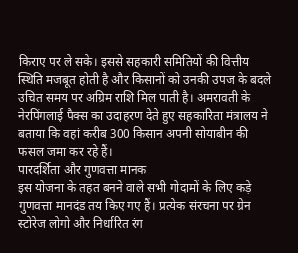किराए पर ले सके। इससे सहकारी समितियों की वित्तीय स्थिति मजबूत होती है और किसानों को उनकी उपज के बदले उचित समय पर अग्रिम राशि मिल पाती है। अमरावती के नेरपिंगलाई पैक्स का उदाहरण देते हुए सहकारिता मंत्रालय ने बताया कि वहां करीब 300 किसान अपनी सोयाबीन की फसल जमा कर रहे हैं।
पारदर्शिता और गुणवत्ता मानक
इस योजना के तहत बनने वाले सभी गोदामों के लिए कड़े गुणवत्ता मानदंड तय किए गए हैं। प्रत्येक संरचना पर ग्रेन स्टोरेज लोगो और निर्धारित रंग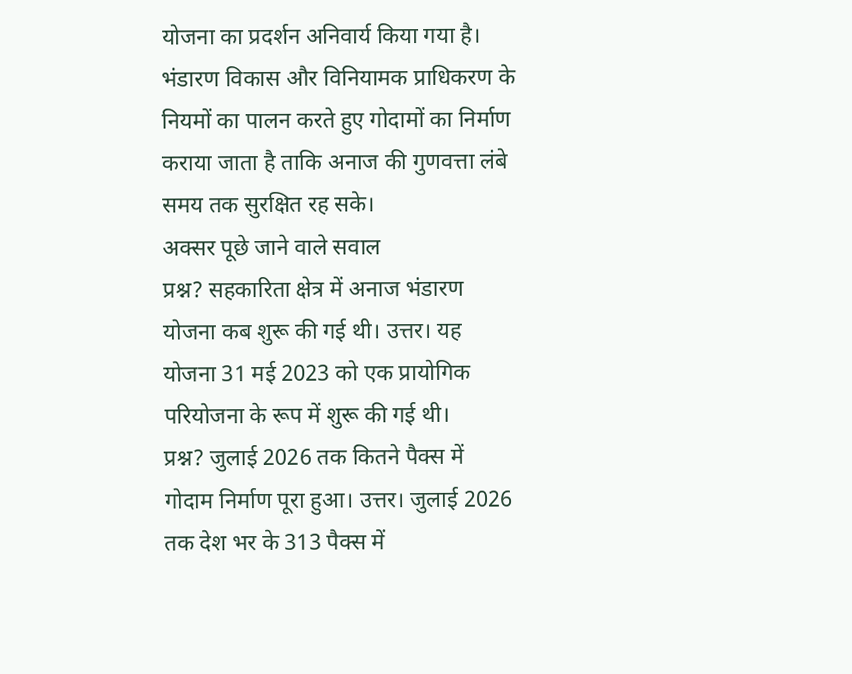योजना का प्रदर्शन अनिवार्य किया गया है। भंडारण विकास और विनियामक प्राधिकरण के नियमों का पालन करते हुए गोदामों का निर्माण कराया जाता है ताकि अनाज की गुणवत्ता लंबे समय तक सुरक्षित रह सके।
अक्सर पूछे जाने वाले सवाल
प्रश्न? सहकारिता क्षेत्र में अनाज भंडारण योजना कब शुरू की गई थी। उत्तर। यह योजना 31 मई 2023 को एक प्रायोगिक परियोजना के रूप में शुरू की गई थी।
प्रश्न? जुलाई 2026 तक कितने पैक्स में गोदाम निर्माण पूरा हुआ। उत्तर। जुलाई 2026 तक देश भर के 313 पैक्स में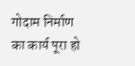गोदाम निर्माण का कार्य पूरा हो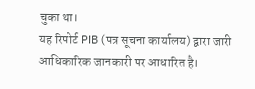चुका था।
यह रिपोर्ट PIB (पत्र सूचना कार्यालय) द्वारा जारी आधिकारिक जानकारी पर आधारित है।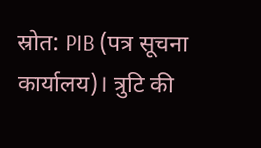स्रोत: PIB (पत्र सूचना कार्यालय)। त्रुटि की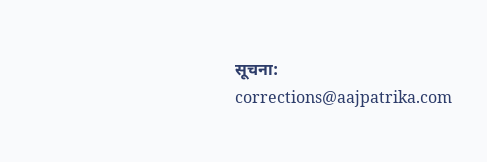सूचना: corrections@aajpatrika.com